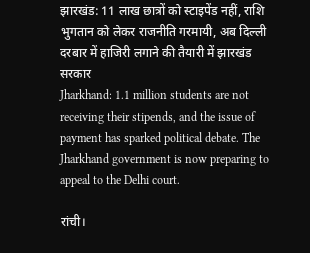झारखंड: 11 लाख छात्रों को स्टाइपेंड नहीं, राशि भुगतान को लेकर राजनीति गरमायी, अब दिल्ली दरबार में हाजिरी लगाने की तैयारी में झारखंड सरकार
Jharkhand: 1.1 million students are not receiving their stipends, and the issue of payment has sparked political debate. The Jharkhand government is now preparing to appeal to the Delhi court.

रांची।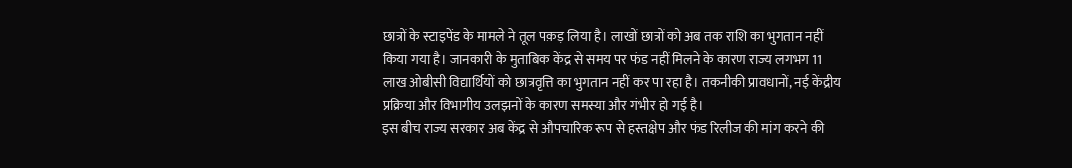छात्रों के स्टाइपेंड के मामले ने तूल पक़ड़ लिया है। लाखों छात्रों को अब तक राशि का भुगतान नहीं किया गया है। जानकारी के मुताबिक केंद्र से समय पर फंड नहीं मिलने के कारण राज्य लगभग 11 लाख ओबीसी विद्यार्थियों को छात्रवृत्ति का भुगतान नहीं कर पा रहा है। तकनीकी प्रावधानों, नई केंद्रीय प्रक्रिया और विभागीय उलझनों के कारण समस्या और गंभीर हो गई है।
इस बीच राज्य सरकार अब केंद्र से औपचारिक रूप से हस्तक्षेप और फंड रिलीज की मांग करने की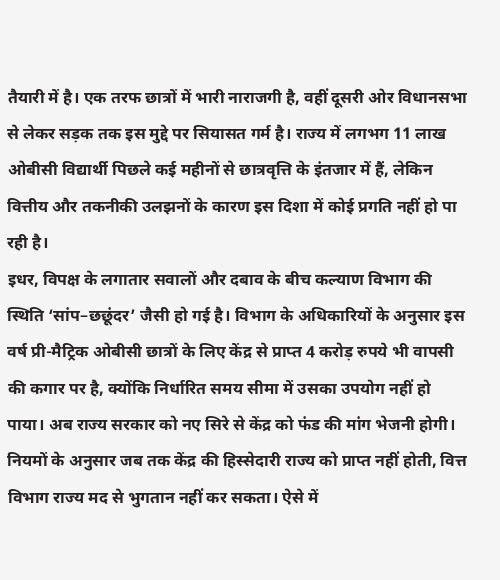तैयारी में है। एक तरफ छात्रों में भारी नाराजगी है, वहीं दूसरी ओर विधानसभा से लेकर सड़क तक इस मुद्दे पर सियासत गर्म है। राज्य में लगभग 11 लाख ओबीसी विद्यार्थी पिछले कई महीनों से छात्रवृत्ति के इंतजार में हैं, लेकिन वित्तीय और तकनीकी उलझनों के कारण इस दिशा में कोई प्रगति नहीं हो पा रही है।
इधर, विपक्ष के लगातार सवालों और दबाव के बीच कल्याण विभाग की स्थिति ‘सांप–छछूंदर’ जैसी हो गई है। विभाग के अधिकारियों के अनुसार इस वर्ष प्री-मैट्रिक ओबीसी छात्रों के लिए केंद्र से प्राप्त 4 करोड़ रुपये भी वापसी की कगार पर है, क्योंकि निर्धारित समय सीमा में उसका उपयोग नहीं हो पाया। अब राज्य सरकार को नए सिरे से केंद्र को फंड की मांग भेजनी होगी।
नियमों के अनुसार जब तक केंद्र की हिस्सेदारी राज्य को प्राप्त नहीं होती, वित्त विभाग राज्य मद से भुगतान नहीं कर सकता। ऐसे में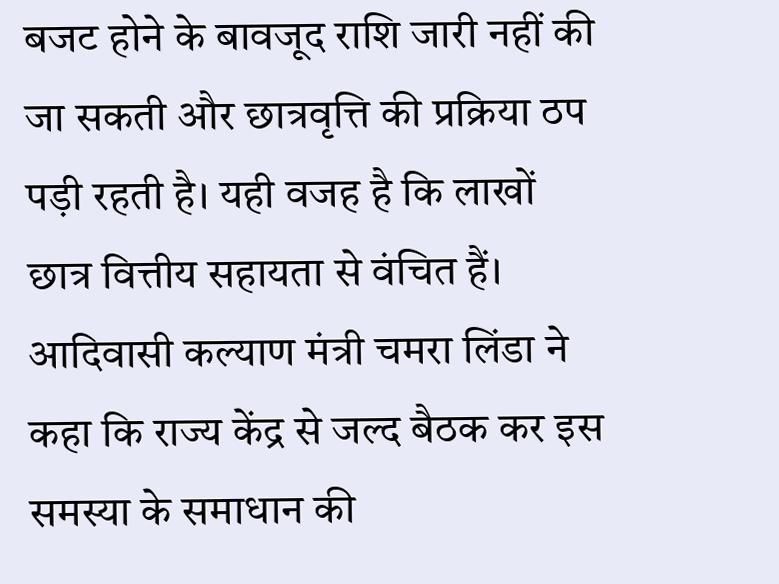बजट होने के बावजूद राशि जारी नहीं की जा सकती और छात्रवृत्ति की प्रक्रिया ठप पड़ी रहती है। यही वजह है कि लाखों छात्र वित्तीय सहायता से वंचित हैं।
आदिवासी कल्याण मंत्री चमरा लिंडा ने कहा कि राज्य केंद्र से जल्द बैठक कर इस समस्या के समाधान की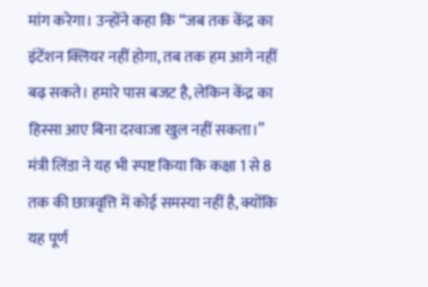मांग करेगा। उन्होंने कहा कि “जब तक केंद्र का इंटेंशन क्लियर नहीं होगा, तब तक हम आगे नहीं बढ़ सकते। हमारे पास बजट है, लेकिन केंद्र का हिस्सा आए बिना दरवाजा खुल नहीं सकता।”
मंत्री लिंडा ने यह भी स्पष्ट किया कि कक्षा 1 से 8 तक की छात्रवृत्ति में कोई समस्या नहीं है, क्योंकि यह पूर्ण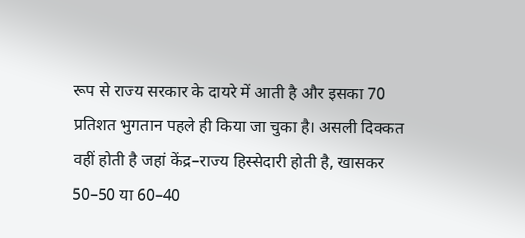रूप से राज्य सरकार के दायरे में आती है और इसका 70 प्रतिशत भुगतान पहले ही किया जा चुका है। असली दिक्कत वहीं होती है जहां केंद्र–राज्य हिस्सेदारी होती है, खासकर 50–50 या 60–40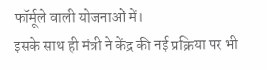फॉर्मूले वाली योजनाओं में।
इसके साथ ही मंत्री ने केंद्र की नई प्रक्रिया पर भी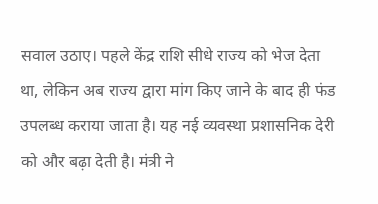सवाल उठाए। पहले केंद्र राशि सीधे राज्य को भेज देता था, लेकिन अब राज्य द्वारा मांग किए जाने के बाद ही फंड उपलब्ध कराया जाता है। यह नई व्यवस्था प्रशासनिक देरी को और बढ़ा देती है। मंत्री ने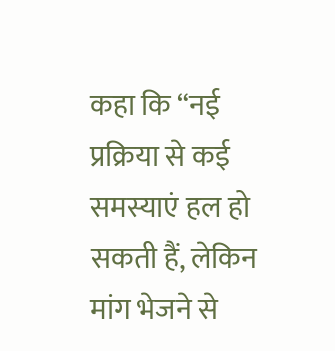कहा कि “नई प्रक्रिया से कई समस्याएं हल हो सकती हैं, लेकिन मांग भेजने से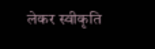लेकर स्वीकृति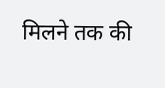मिलने तक की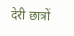देरी छात्रों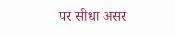पर सीधा असर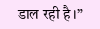डाल रही है।”